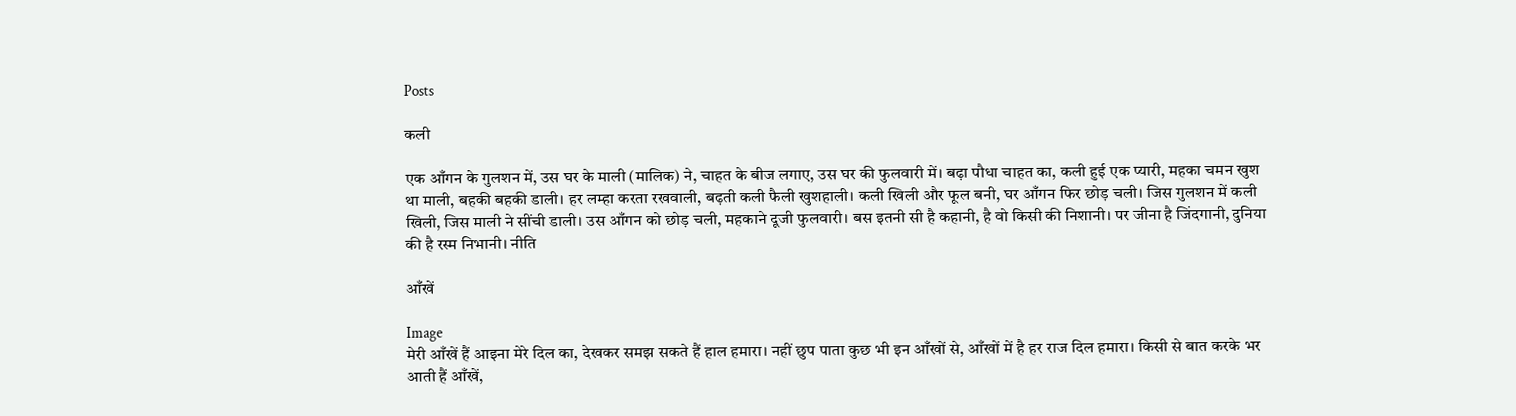Posts

कली

एक आँगन के गुलशन में, उस घर के माली (मालिक) ने, चाहत के बीज लगाए, उस घर की फुलवारी में। बढ़ा पौधा चाहत का, कली हुई एक प्यारी, महका चमन खुश था माली, बहकी बहकी डाली। हर लम्हा करता रखवाली, बढ़ती कली फैली खुशहाली। कली खिली और फूल बनी, घर आँगन फिर छोड़ चली। जिस गुलशन में कली खिली, जिस माली ने सींची डाली। उस आँगन को छोड़ चली, महकाने दूजी फुलवारी। बस इतनी सी है कहानी, है वो किसी की निशानी। पर जीना है जिंदगानी, दुनिया की है रस्म निभानी। नीति

आँखें

Image
मेरी आँखें हैं आइना मेरे दिल का, देखकर समझ सकते हैं हाल हमारा। नहीं छुप पाता कुछ भी इन आँखों से, आँखों में है हर राज दिल हमारा। किसी से बात करके भर आती हैं आँखें,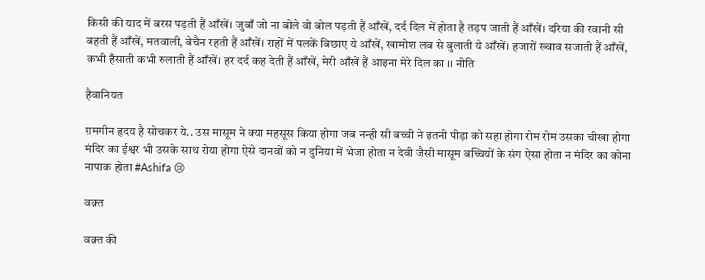किसी की याद में बरस पड़ती हैं आँखें। जुबाँ जो ना बोले वो बोल पड़ती हैं आँखें, दर्द दिल में होता है तड़प जाती हैं आँखें। दरिया की रवानी सी बहती हैं आँखें, मतवाली, बेचैन रहती हैं आँखें। राहों में पलकें बिछाए ये आँखें, खामोश लब से बुलाती ये आँखें। हजारों ख्वाव सजाती हैं आँखें, कभी हँसाती कभी रुलाती हैं आँखें। हर दर्द कह देती हैं आँखें, मेरी आँखें हैं आइना मेरे दिल का ।। नीति

हैवानियत

ग़मगीन हृदय है सोचकर ये.. उस मासूम ने क्या महसूस किया होगा जब नन्ही सी बच्ची ने इतनी पीड़ा को सहा होगा रोम रोम उसका चीखा होगा मंदिर का ईश्वर भी उसके साथ रोया होगा ऐसे दानवों को न दुनिया में भेजा होता न देवी जैसी मासूम बच्चियों के संग ऐसा होता न मंदिर का कोना नापाक होता #Ashifa 😢

वक़्त

वक़्त की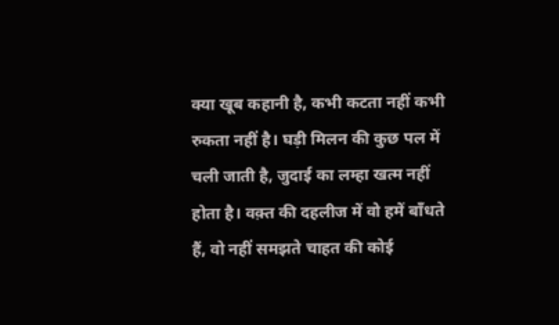क्या खूब कहानी है, कभी कटता नहीं कभी रुकता नहीं है। घड़ी मिलन की कुछ पल में चली जाती है, जुदाई का लम्हा खत्म नहीं होता है। वक़्त की दहलीज में वो हमें बाँधते हैं, वो नहीं समझते चाहत की कोई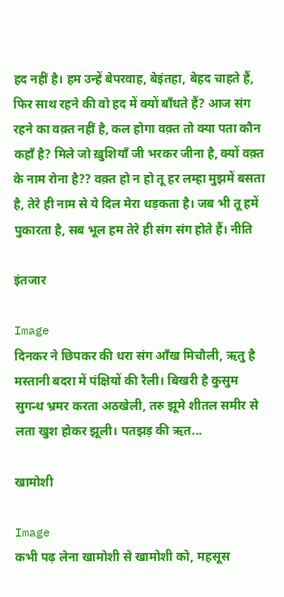हद नहीं है। हम उन्हें बेपरवाह, बेइंतहा, बेहद चाहते हैं, फिर साथ रहने की वो हद में क्यों बाँधते हैं? आज संग रहने का वक़्त नहीं है, कल होगा वक़्त तो क्या पता कौन कहाँ है? मिले जो ख़ुशियाँ जी भरकर जीना है, क्यों वक़्त के नाम रोना है?? वक़्त हो न हो तू हर लम्हा मुझमें बसता है, तेरे ही नाम से ये दिल मेरा धड़कता है। जब भी तू हमें पुकारता है, सब भूल हम तेरे ही संग संग होते हैं। नीति

इंतजार

Image
दिनकर ने छिपकर की धरा संग आँख मिचौली, ऋतु है मस्तानी बदरा में पंक्षियों की रैली। बिखरी है कुसुम सुगन्ध भ्रमर करता अठखेली, तरु झूमे शीतल समीर से लता खुश होकर झूली। पतझड़ की ऋत...

खामोशी

Image
कभी पढ़ लेना खामोशी से खामोशी को, महसूस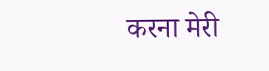करना मेरी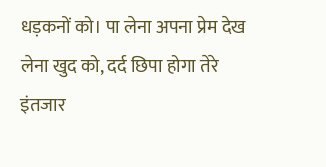धड़कनों को। पा लेना अपना प्रेम देख लेना खुद को, दर्द छिपा होगा तेरे इंतजार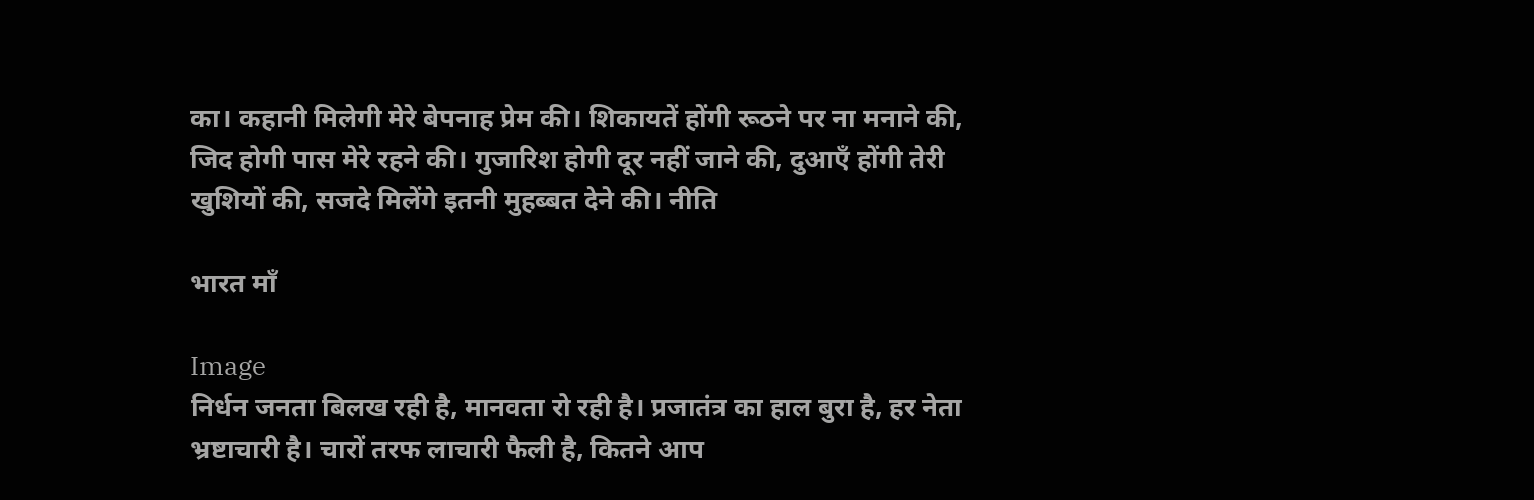का। कहानी मिलेगी मेरे बेपनाह प्रेम की। शिकायतें होंगी रूठने पर ना मनाने की, जिद होगी पास मेरे रहने की। गुजारिश होगी दूर नहीं जाने की, दुआएँ होंगी तेरी खुशियों की, सजदे मिलेंगे इतनी मुहब्बत देने की। नीति

भारत माँ

Image
निर्धन जनता बिलख रही है, मानवता रो रही है। प्रजातंत्र का हाल बुरा है, हर नेता भ्रष्टाचारी है। चारों तरफ लाचारी फैली है, कितने आप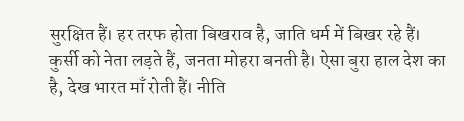सुरक्षित हैं। हर तरफ होता बिखराव है, जाति धर्म में बिखर रहे हैं। कुर्सी को नेता लड़ते हैं, जनता मोहरा बनती है। ऐसा बुरा हाल देश का है, देख भारत माँ रोती हैं। नीति